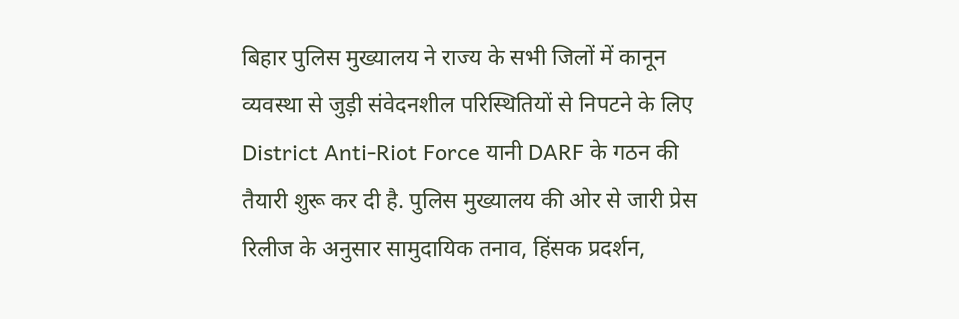बिहार पुलिस मुख्यालय ने राज्य के सभी जिलों में कानून व्यवस्था से जुड़ी संवेदनशील परिस्थितियों से निपटने के लिए District Anti-Riot Force यानी DARF के गठन की तैयारी शुरू कर दी है. पुलिस मुख्यालय की ओर से जारी प्रेस रिलीज के अनुसार सामुदायिक तनाव, हिंसक प्रदर्शन,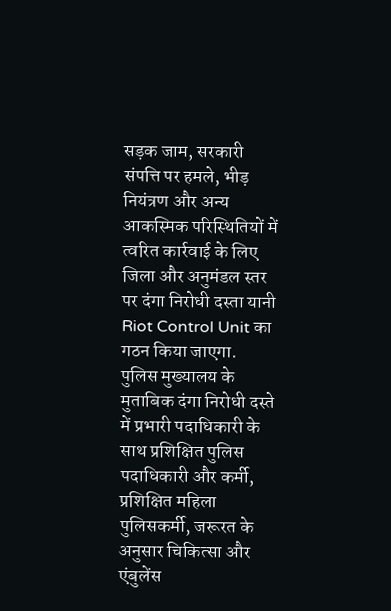सड़क जाम, सरकारी संपत्ति पर हमले, भीड़ नियंत्रण और अन्य आकस्मिक परिस्थितियों में त्वरित कार्रवाई के लिए जिला और अनुमंडल स्तर पर दंगा निरोधी दस्ता यानी Riot Control Unit का गठन किया जाएगा. पुलिस मुख्यालय के मुताबिक दंगा निरोधी दस्ते में प्रभारी पदाधिकारी के साथ प्रशिक्षित पुलिस पदाधिकारी और कर्मी, प्रशिक्षित महिला पुलिसकर्मी, जरूरत के अनुसार चिकित्सा और एंबुलेंस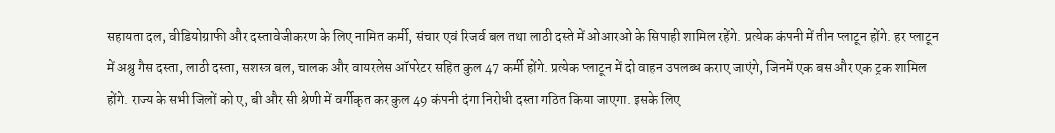सहायता दल, वीडियोग्राफी और दस्तावेजीकरण के लिए नामित कर्मी, संचार एवं रिजर्व बल तथा लाठी दस्ते में ओआरओ के सिपाही शामिल रहेंगे. प्रत्येक कंपनी में तीन प्लाटून होंगे. हर प्लाटून में अश्रु गैस दस्ता, लाठी दस्ता, सशस्त्र बल, चालक और वायरलेस ऑपरेटर सहित कुल 47 कर्मी होंगे. प्रत्येक प्लाटून में दो वाहन उपलब्ध कराए जाएंगे, जिनमें एक बस और एक ट्रक शामिल होंगे. राज्य के सभी जिलों को ए, बी और सी श्रेणी में वर्गीकृत कर कुल 49 कंपनी दंगा निरोधी दस्ता गठित किया जाएगा. इसके लिए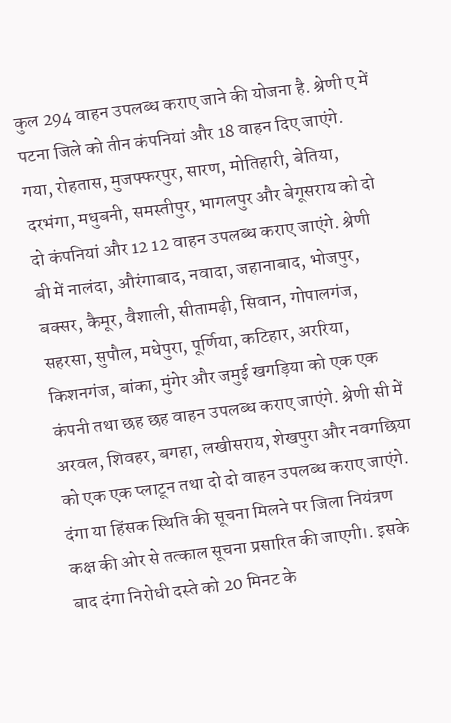कुल 294 वाहन उपलब्ध कराए जाने की योजना है. श्रेणी ए में पटना जिले को तीन कंपनियां और 18 वाहन दिए जाएंगे. गया, रोहतास, मुजफ्फरपुर, सारण, मोतिहारी, बेतिया, दरभंगा, मधुबनी, समस्तीपुर, भागलपुर और बेगूसराय को दो दो कंपनियां और 12 12 वाहन उपलब्ध कराए जाएंगे. श्रेणी बी में नालंदा, औरंगाबाद, नवादा, जहानाबाद, भोजपुर, बक्सर, कैमूर, वैशाली, सीतामढ़ी, सिवान, गोपालगंज, सहरसा, सुपौल, मधेपुरा, पूर्णिया, कटिहार, अररिया, किशनगंज, बांका, मुंगेर और जमुई खगड़िया को एक एक कंपनी तथा छह छह वाहन उपलब्ध कराए जाएंगे. श्रेणी सी में अरवल, शिवहर, बगहा, लखीसराय, शेखपुरा और नवगछिया को एक एक प्लाटून तथा दो दो वाहन उपलब्ध कराए जाएंगे. दंगा या हिंसक स्थिति की सूचना मिलने पर जिला नियंत्रण कक्ष की ओर से तत्काल सूचना प्रसारित की जाएगी।. इसके बाद दंगा निरोधी दस्ते को 20 मिनट के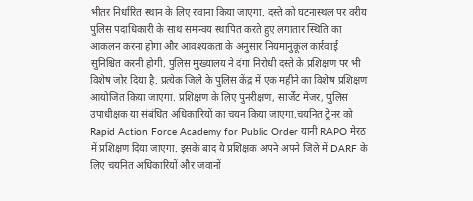भीतर निर्धारित स्थान के लिए रवाना किया जाएगा. दस्ते को घटनास्थल पर वरीय पुलिस पदाधिकारी के साथ समन्वय स्थापित करते हुए लगातार स्थिति का आकलन करना होगा और आवश्यकता के अनुसार नियमानुकूल कार्रवाई सुनिश्चित करनी होगी. पुलिस मुख्यालय ने दंगा निरोधी दस्ते के प्रशिक्षण पर भी विशेष जोर दिया है. प्रत्येक जिले के पुलिस केंद्र में एक महीने का विशेष प्रशिक्षण आयोजित किया जाएगा. प्रशिक्षण के लिए पुनरीक्षण, सार्जेंट मेजर, पुलिस उपाधीक्षक या संबंधित अधिकारियों का चयन किया जाएगा.चयनित ट्रेनर को Rapid Action Force Academy for Public Order यानी RAPO मेरठ में प्रशिक्षण दिया जाएगा. इसके बाद ये प्रशिक्षक अपने अपने जिले में DARF के लिए चयनित अधिकारियों और जवानों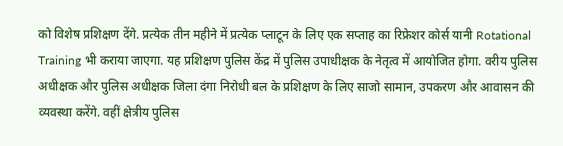को विशेष प्रशिक्षण देंगे. प्रत्येक तीन महीने में प्रत्येक प्लाटून के लिए एक सप्ताह का रिफ्रेशर कोर्स यानी Rotational Training भी कराया जाएगा. यह प्रशिक्षण पुलिस केंद्र में पुलिस उपाधीक्षक के नेतृत्व में आयोजित होगा. वरीय पुलिस अधीक्षक और पुलिस अधीक्षक जिला दंगा निरोधी बल के प्रशिक्षण के लिए साजो सामान, उपकरण और आवासन की व्यवस्था करेंगे. वहीं क्षेत्रीय पुलिस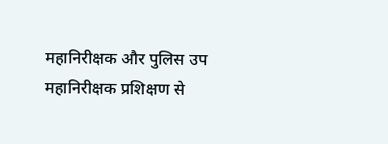महानिरीक्षक और पुलिस उप महानिरीक्षक प्रशिक्षण से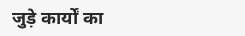जुड़े कार्यों का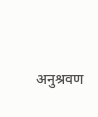अनुश्रवण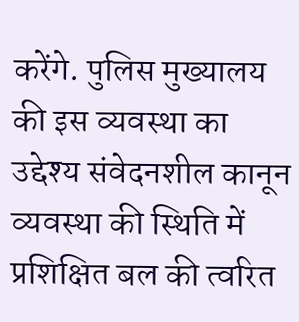करेंगे. पुलिस मुख्यालय की इस व्यवस्था का उद्देश्य संवेदनशील कानून व्यवस्था की स्थिति में प्रशिक्षित बल की त्वरित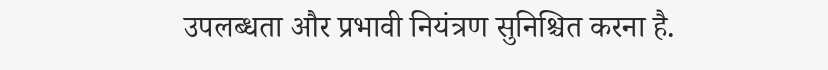उपलब्धता और प्रभावी नियंत्रण सुनिश्चित करना है.